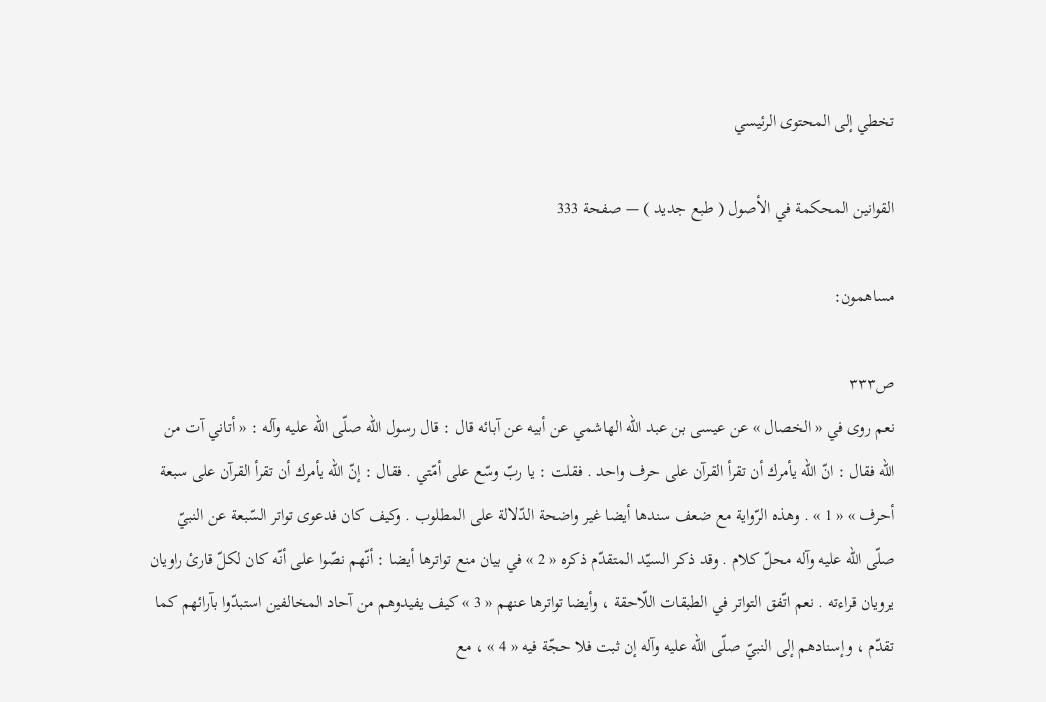تخطي إلى المحتوى الرئيسي

القوانين المحكمة في الأصول ( طبع جديد ) — صفحة 333

مساهمون:

ص٣٣٣
نعم روى في « الخصال » عن عيسى بن عبد اللّه الهاشمي عن أبيه عن آبائه قال : قال رسول اللّه صلّى اللّه عليه وآله : « أتاني آت من اللّه فقال : انّ اللّه يأمرك أن تقرأ القرآن على حرف واحد . فقلت : يا ربّ وسّع على أمّتي . فقال : إنّ اللّه يأمرك أن تقرأ القرآن على سبعة أحرف » « 1 » . وهذه الرّواية مع ضعف سندها أيضا غير واضحة الدّلالة على المطلوب . وكيف كان فدعوى تواتر السّبعة عن النبيّ صلّى اللّه عليه وآله محلّ كلام . وقد ذكر السيّد المتقدّم ذكره « 2 » في بيان منع تواترها أيضا : أنّهم نصّوا على أنّه كان لكلّ قارئ راويان يرويان قراءته . نعم اتّفق التواتر في الطبقات اللّاحقة ، وأيضا تواترها عنهم « 3 » كيف يفيدوهم من آحاد المخالفين استبدّوا بآرائهم كما تقدّم ، وإسنادهم إلى النبيّ صلّى اللّه عليه وآله إن ثبت فلا حجّة فيه « 4 » ، مع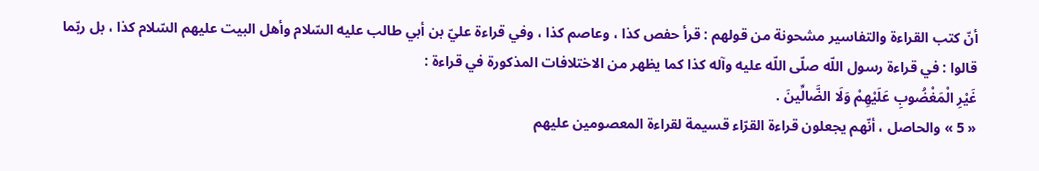أنّ كتب القراءة والتفاسير مشحونة من قولهم : قرأ حفص كذا ، وعاصم كذا ، وفي قراءة عليّ بن أبي طالب عليه السّلام وأهل البيت عليهم السّلام كذا ، بل ربّما قالوا : في قراءة رسول اللّه صلّى اللّه عليه وآله كذا كما يظهر من الاختلافات المذكورة في قراءة :
غَيْرِ الْمَغْضُوبِ عَلَيْهِمْ وَلَا الضَّالِّينَ .
« 5 » والحاصل ، أنّهم يجعلون قراءة القرّاء قسيمة لقراءة المعصومين عليهم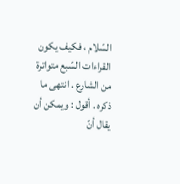السّلام ، فكيف يكون القراءات السّبع متواترة من الشارع . انتهى ما ذكره . أقول : ويمكن أن يقال أنّ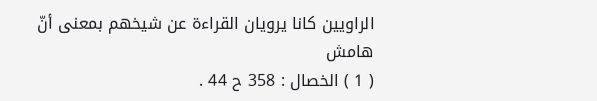الراويين كانا يرويان القراءة عن شيخهم بمعنى أنّ
هامش
( 1 ) الخصال : 358 ح 44 .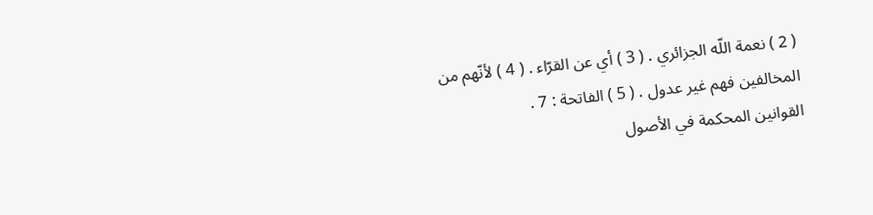( 2 ) نعمة اللّه الجزائري . ( 3 ) أي عن القرّاء . ( 4 ) لأنّهم من المخالفين فهم غير عدول . ( 5 ) الفاتحة : 7 .
القوانين المحكمة في الأصول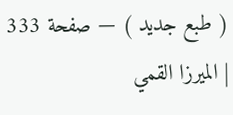( طبع جديد ) — صفحة 333 | الميرزا القمي